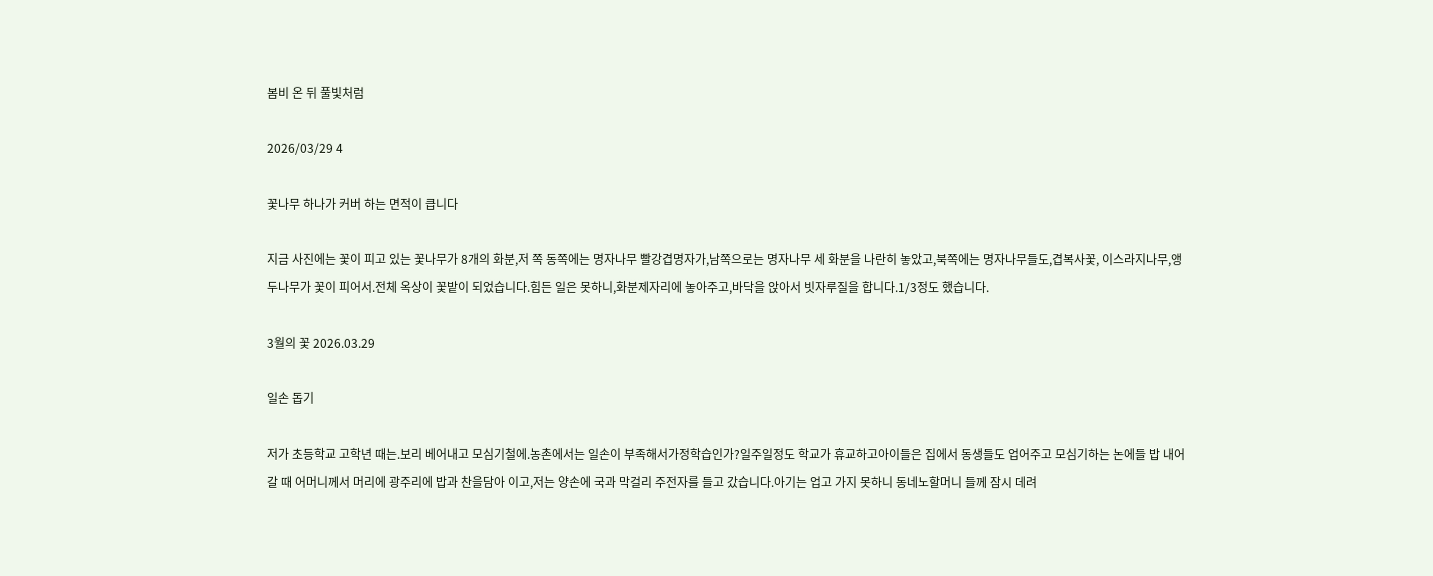봄비 온 뒤 풀빛처럼

2026/03/29 4

꽃나무 하나가 커버 하는 면적이 큽니다

지금 사진에는 꽃이 피고 있는 꽃나무가 8개의 화분,저 쪽 동쪽에는 명자나무 빨강겹명자가,남쪽으로는 명자나무 세 화분을 나란히 놓았고,북쪽에는 명자나무들도,겹복사꽃, 이스라지나무,앵두나무가 꽃이 피어서.전체 옥상이 꽃밭이 되었습니다.힘든 일은 못하니,화분제자리에 놓아주고,바닥을 앉아서 빗자루질을 합니다.1/3정도 했습니다.

3월의 꽃 2026.03.29

일손 돕기

저가 초등학교 고학년 때는.보리 베어내고 모심기철에.농촌에서는 일손이 부족해서가정학습인가?일주일정도 학교가 휴교하고아이들은 집에서 동생들도 업어주고 모심기하는 논에들 밥 내어 갈 때 어머니께서 머리에 광주리에 밥과 찬을담아 이고,저는 양손에 국과 막걸리 주전자를 들고 갔습니다.아기는 업고 가지 못하니 동네노할머니 들께 잠시 데려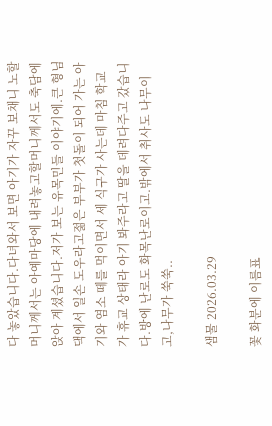다 놓았습니다.다녀와서 보면 아기가 자꾸 보채니 노할머니께서는 아예마당에 내려놓고할머니께서도 축담에 앉아 계셨습니다.저가 보는 유목민들 이야기에.큰 형님댁에서 일손 도우라고젊은 부부가 첫돌이 되어 가는 아기와 염소 떼를 먹이면서 세 식구가 사는데 마침 학교가 휴교 상태라 아기 봐주라고 딸을 데려다주고 갔습니다.방에 난로도 화목난로이고.밖에서 취사도 나무이고,나무가 쑥쑥..

샘물 2026.03.29

꽃 화분에 이름표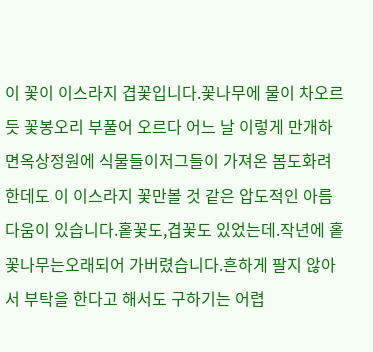이 꽃이 이스라지 겹꽃입니다.꽃나무에 물이 차오르듯 꽃봉오리 부풀어 오르다 어느 날 이렇게 만개하면옥상정원에 식물들이저그들이 가져온 봄도화려한데도 이 이스라지 꽃만볼 것 같은 압도적인 아름다움이 있습니다.홑꽃도,겹꽃도 있었는데.작년에 홑꽃나무는오래되어 가버렸습니다.흔하게 팔지 않아서 부탁을 한다고 해서도 구하기는 어렵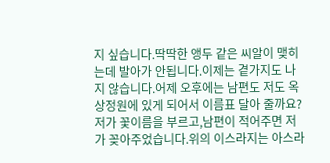지 싶습니다.딱딱한 앵두 같은 씨알이 맺히는데 발아가 안됩니다.이제는 곁가지도 나지 않습니다.어제 오후에는 남편도 저도 옥상정원에 있게 되어서 이름표 달아 줄까요?저가 꽃이름을 부르고,남편이 적어주면 저가 꽂아주었습니다.위의 이스라지는 아스라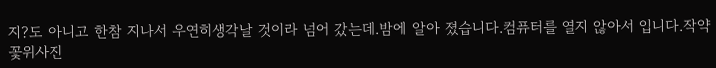지?도 아니고 한참 지나서 우연히생각날 것이라 넘어 갔는데.밤에 알아 졌습니다.컴퓨터를 열지 않아서 입니다.작약꽃위사진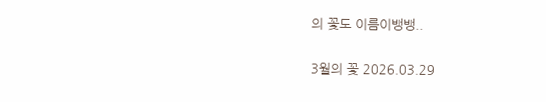의 꽃도 이름이뱅뱅..

3월의 꽃 2026.03.29